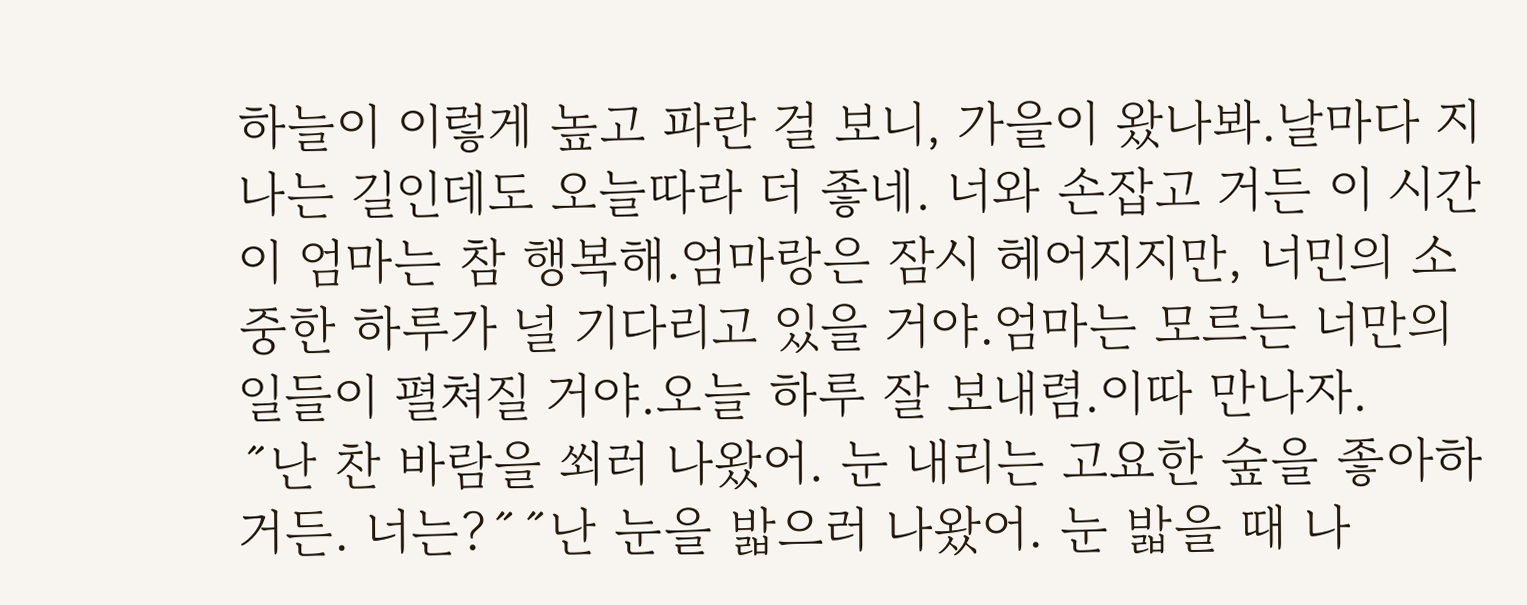하늘이 이렇게 높고 파란 걸 보니, 가을이 왔나봐.날마다 지나는 길인데도 오늘따라 더 좋네. 너와 손잡고 거든 이 시간이 엄마는 참 행복해.엄마랑은 잠시 헤어지지만, 너민의 소중한 하루가 널 기다리고 있을 거야.엄마는 모르는 너만의 일들이 펼쳐질 거야.오늘 하루 잘 보내렴.이따 만나자.
˝난 찬 바람을 쐬러 나왔어. 눈 내리는 고요한 숲을 좋아하거든. 너는?˝˝난 눈을 밟으러 나왔어. 눈 밟을 때 나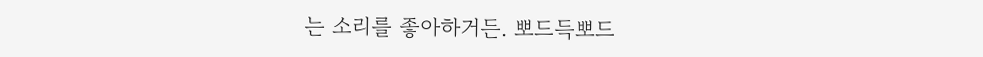는 소리를 좋아하거든. 뽀드득뽀드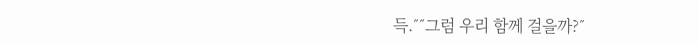득.˝˝그럼 우리 함께 걸을까?˝